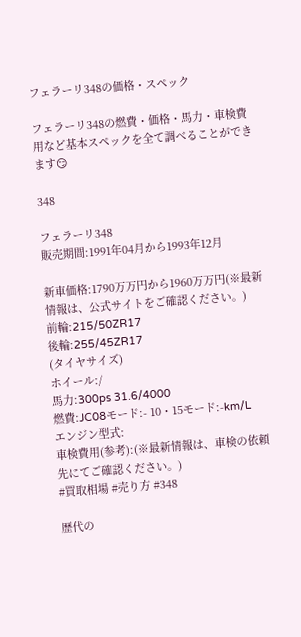フェラーリ348の価格・スペック

フェラーリ348の燃費・価格・馬力・車検費用など基本スペックを全て調べることができます😏

348

フェラーリ348
販売期間:1991年04月から1993年12月

新車価格:1790万万円から1960万万円(※最新情報は、公式サイトをご確認ください。)
前輪:215/50ZR17
後輪:255/45ZR17
(タイヤサイズ)
ホイール:/
馬力:300ps 31.6/4000
燃費:JC08モード:- 10・15モード:-km/L
エンジン型式:
車検費用(参考):(※最新情報は、車検の依頼先にてご確認ください。)
#買取相場 #売り方 #348

歴代の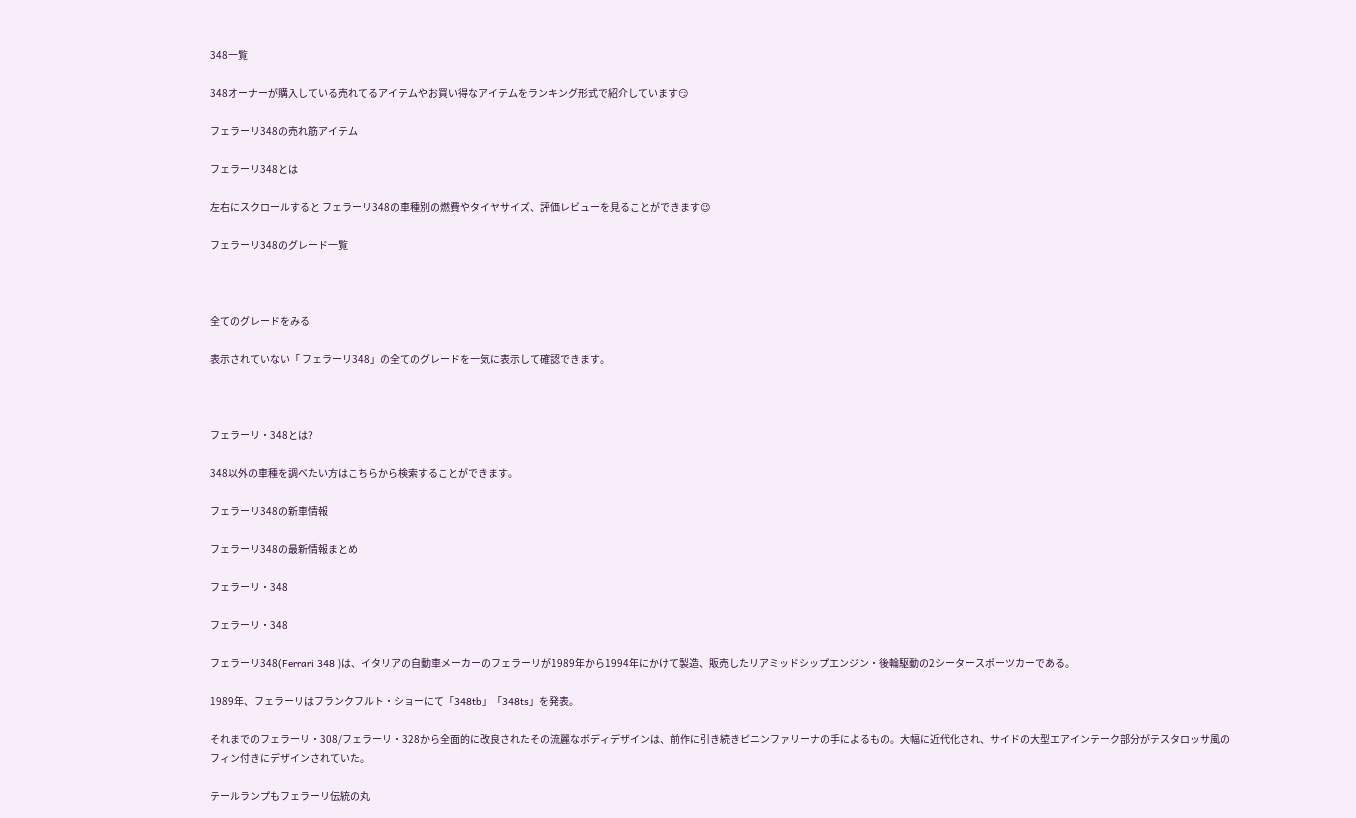348一覧

348オーナーが購入している売れてるアイテムやお買い得なアイテムをランキング形式で紹介しています😏

フェラーリ348の売れ筋アイテム

フェラーリ348とは

左右にスクロールすると フェラーリ348の車種別の燃費やタイヤサイズ、評価レビューを見ることができます😉

フェラーリ348のグレード一覧



全てのグレードをみる

表示されていない「 フェラーリ348」の全てのグレードを一気に表示して確認できます。



フェラーリ・348とは?

348以外の車種を調べたい方はこちらから検索することができます。

フェラーリ348の新車情報

フェラーリ348の最新情報まとめ

フェラーリ・348

フェラーリ・348

フェラーリ348(Ferrari 348 )は、イタリアの自動車メーカーのフェラーリが1989年から1994年にかけて製造、販売したリアミッドシップエンジン・後輪駆動の2シータースポーツカーである。

1989年、フェラーリはフランクフルト・ショーにて「348tb」「348ts」を発表。

それまでのフェラーリ・308/フェラーリ・328から全面的に改良されたその流麗なボディデザインは、前作に引き続きピニンファリーナの手によるもの。大幅に近代化され、サイドの大型エアインテーク部分がテスタロッサ風のフィン付きにデザインされていた。

テールランプもフェラーリ伝統の丸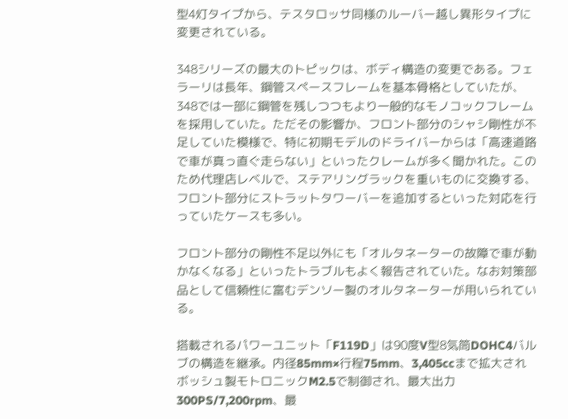型4灯タイプから、テスタロッサ同様のルーバー越し異形タイプに変更されている。

348シリーズの最大のトピックは、ボディ構造の変更である。フェラーリは長年、鋼管スペースフレームを基本骨格としていたが、348では一部に鋼管を残しつつもより一般的なモノコックフレームを採用していた。ただその影響か、フロント部分のシャシ剛性が不足していた模様で、特に初期モデルのドライバーからは「高速道路で車が真っ直ぐ走らない」といったクレームが多く聞かれた。このため代理店レベルで、ステアリングラックを重いものに交換する、フロント部分にストラットタワーバーを追加するといった対応を行っていたケースも多い。

フロント部分の剛性不足以外にも「オルタネーターの故障で車が動かなくなる」といったトラブルもよく報告されていた。なお対策部品として信頼性に富むデンソー製のオルタネーターが用いられている。

搭載されるパワーユニット「F119D」は90度V型8気筒DOHC4バルブの構造を継承。内径85mm×行程75mm、3,405ccまで拡大されボッシュ製モトロニックM2.5で制御され、最大出力300PS/7,200rpm、最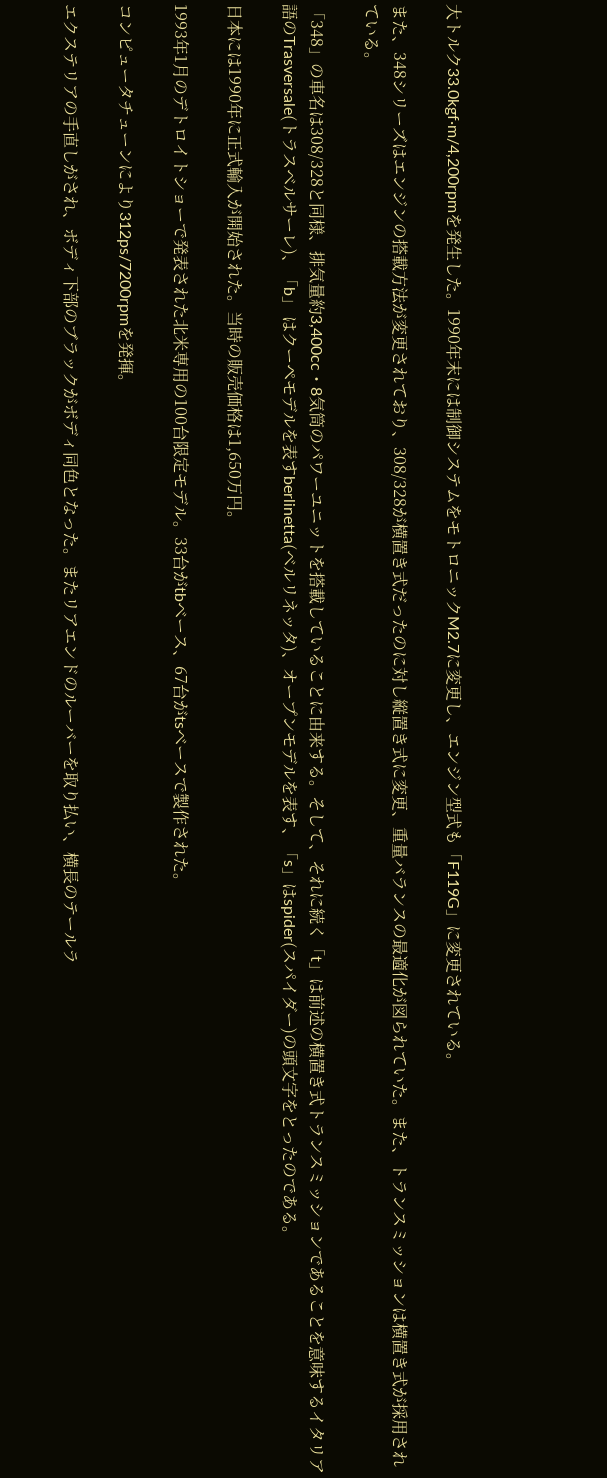大トルク33.0kgf·m/4,200rpmを発生した。1990年末には制御システムをモトロニックM2.7に変更し、エンジン型式も「F119G」に変更されている。

また、348シリーズはエンジンの搭載方法が変更されており、308/328が横置き式だったのに対し縦置き式に変更、重量バランスの最適化が図られていた。また、トランスミッションは横置き式が採用されている。

「348」の車名は308/328と同様、排気量約3,400cc・8気筒のパワーユニットを搭載していることに由来する。そして、それに続く「t」は前述の横置き式トランスミッションであることを意味するイタリア語のTrasversale(トラスベルサーレ)、「b」 はクーペモデルを表すberlinetta(ベルリネッタ)、オープンモデルを表す、「s」はspider(スパイダー)の頭文字をとったのである。

日本には1990年に正式輸入が開始された。当時の販売価格は1,650万円。

1993年1月のデトロイトショーで発表された北米専用の100台限定モデル。33台がtbベース、67台がtsベースで製作された。

コンピュータチューンにより312ps/7200rpmを発揮。

エクステリアの手直しがされ、ボディ下部のブラックがボディ同色となった。またリアエンドのルーバーを取り払い、横長のテールラ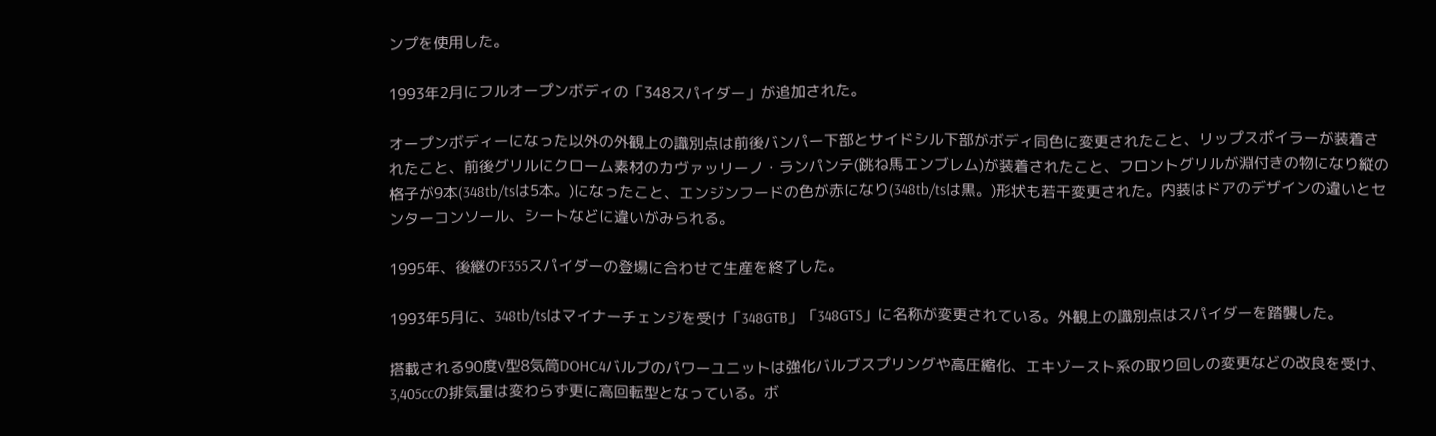ンプを使用した。

1993年2月にフルオープンボディの「348スパイダー」が追加された。

オープンボディーになった以外の外観上の識別点は前後バンパー下部とサイドシル下部がボディ同色に変更されたこと、リップスポイラーが装着されたこと、前後グリルにクローム素材のカヴァッリーノ・ランパンテ(跳ね馬エンブレム)が装着されたこと、フロントグリルが淵付きの物になり縦の格子が9本(348tb/tsは5本。)になったこと、エンジンフードの色が赤になり(348tb/tsは黒。)形状も若干変更された。内装はドアのデザインの違いとセンターコンソール、シートなどに違いがみられる。

1995年、後継のF355スパイダーの登場に合わせて生産を終了した。

1993年5月に、348tb/tsはマイナーチェンジを受け「348GTB」「348GTS」に名称が変更されている。外観上の識別点はスパイダーを踏襲した。

搭載される90度V型8気筒DOHC4バルブのパワーユニットは強化バルブスプリングや高圧縮化、エキゾースト系の取り回しの変更などの改良を受け、3,405ccの排気量は変わらず更に高回転型となっている。ボ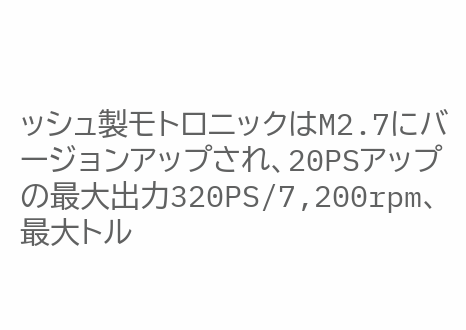ッシュ製モトロニックはM2.7にバージョンアップされ、20PSアップの最大出力320PS/7,200rpm、最大トル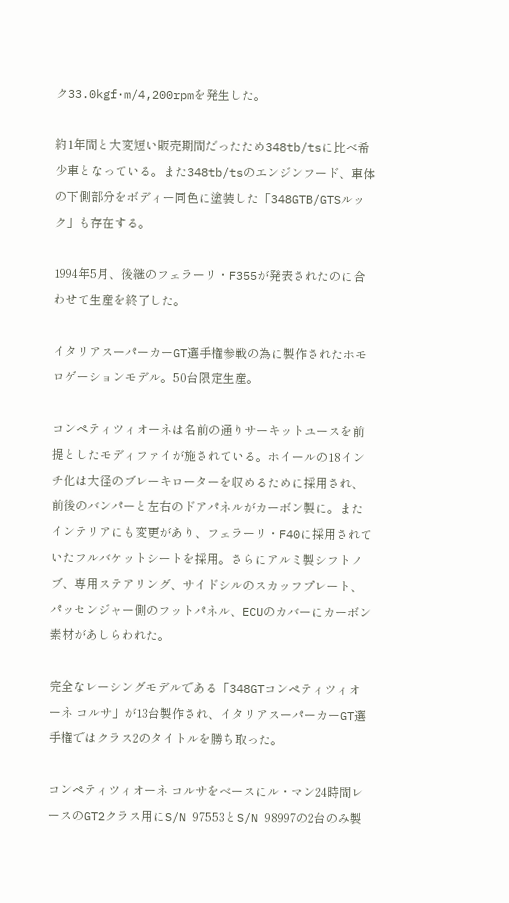ク33.0kgf·m/4,200rpmを発生した。

約1年間と大変短い販売期間だったため348tb/tsに比べ希少車となっている。また348tb/tsのエンジンフード、車体の下側部分をボディー同色に塗装した「348GTB/GTSルック」も存在する。

1994年5月、後継のフェラーリ・F355が発表されたのに合わせて生産を終了した。

イタリアスーパーカーGT選手権参戦の為に製作されたホモロゲーションモデル。50台限定生産。

コンペティツィオーネは名前の通りサーキットユースを前提としたモディファイが施されている。ホイールの18インチ化は大径のブレーキローターを収めるために採用され、前後のバンパーと左右のドアパネルがカーボン製に。またインテリアにも変更があり、フェラーリ・F40に採用されていたフルバケットシートを採用。さらにアルミ製シフトノブ、専用ステアリング、サイドシルのスカッフプレート、パッセンジャー側のフットパネル、ECUのカバーにカーボン素材があしらわれた。

完全なレーシングモデルである「348GTコンペティツィオーネ コルサ」が13台製作され、イタリアスーパーカーGT選手権ではクラス2のタイトルを勝ち取った。

コンペティツィオーネ コルサをベースにル・マン24時間レースのGT2クラス用にS/N 97553とS/N 98997の2台のみ製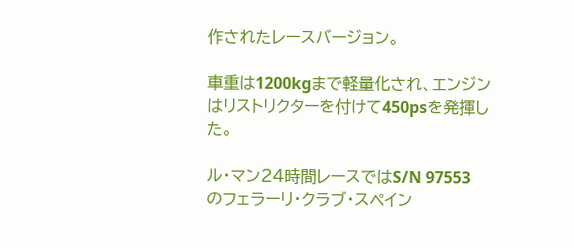作されたレースバージョン。

車重は1200kgまで軽量化され、エンジンはリストリクターを付けて450psを発揮した。

ル・マン24時間レースではS/N 97553のフェラーリ・クラブ・スペイン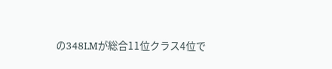の348LMが総合11位クラス4位で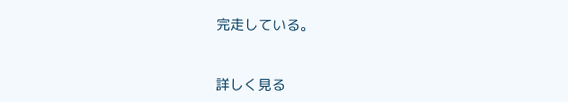完走している。


詳しく見る